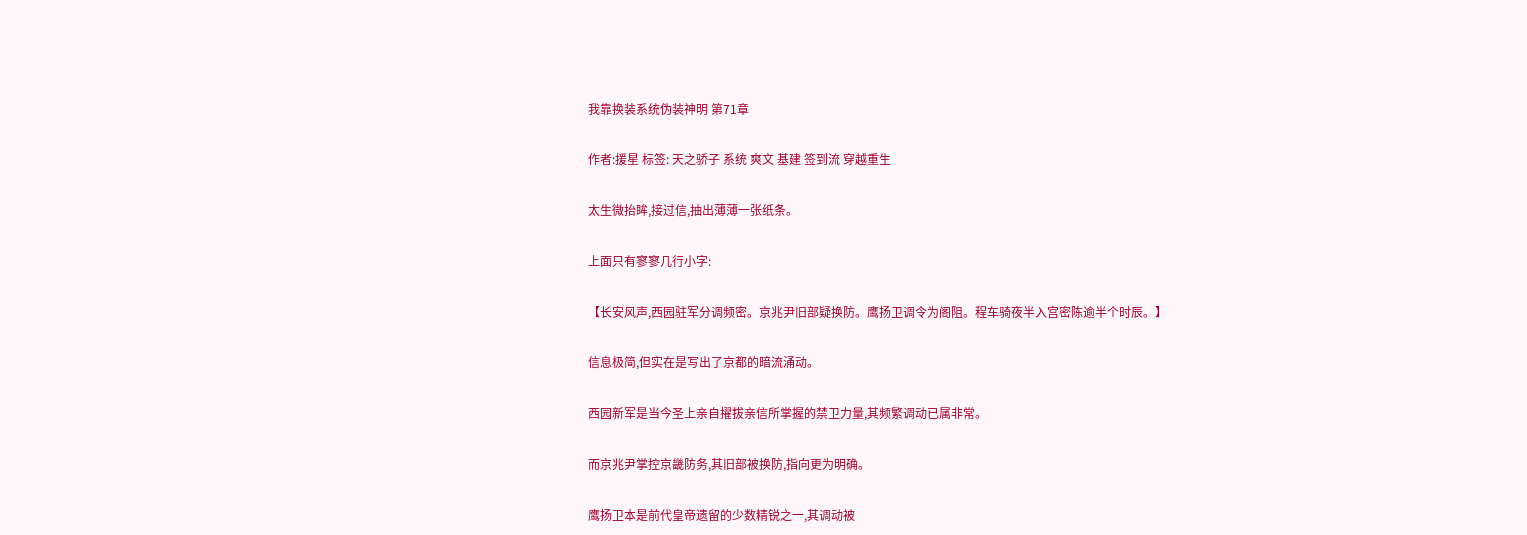我靠换装系统伪装神明 第71章

作者:援星 标签: 天之骄子 系统 爽文 基建 签到流 穿越重生

太生微抬眸,接过信,抽出薄薄一张纸条。

上面只有寥寥几行小字:

【长安风声,西园驻军分调频密。京兆尹旧部疑换防。鹰扬卫调令为阁阻。程车骑夜半入宫密陈逾半个时辰。】

信息极简,但实在是写出了京都的暗流涌动。

西园新军是当今圣上亲自擢拔亲信所掌握的禁卫力量,其频繁调动已属非常。

而京兆尹掌控京畿防务,其旧部被换防,指向更为明确。

鹰扬卫本是前代皇帝遗留的少数精锐之一,其调动被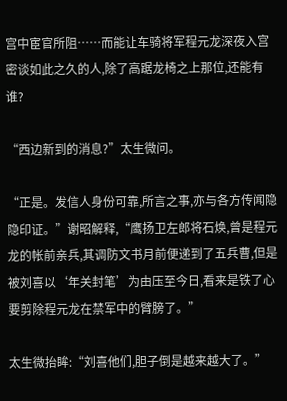宫中宦官所阻……而能让车骑将军程元龙深夜入宫密谈如此之久的人,除了高踞龙椅之上那位,还能有谁?

“西边新到的消息?”太生微问。

“正是。发信人身份可靠,所言之事,亦与各方传闻隐隐印证。”谢昭解释,“鹰扬卫左郎将石焕,曾是程元龙的帐前亲兵,其调防文书月前便递到了五兵曹,但是被刘喜以‘年关封笔’为由压至今日,看来是铁了心要剪除程元龙在禁军中的臂膀了。”

太生微抬眸:“刘喜他们,胆子倒是越来越大了。”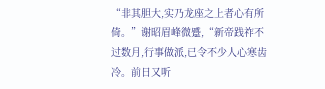“非其胆大,实乃龙座之上者心有所倚。”谢昭眉峰微蹙,“新帝践祚不过数月,行事做派,已令不少人心寒齿冷。前日又听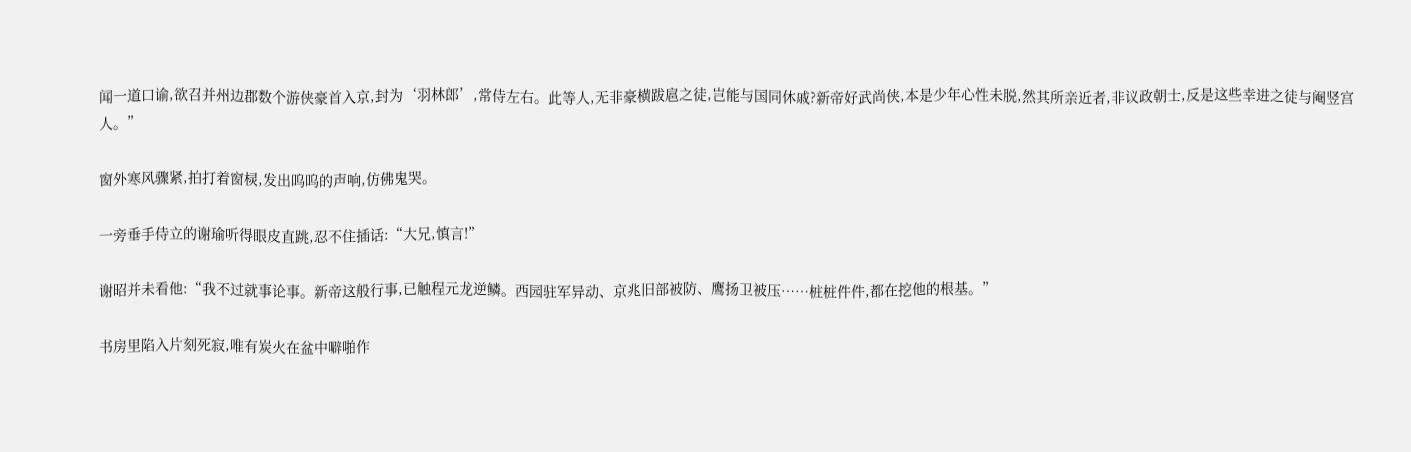闻一道口谕,欲召并州边郡数个游侠豪首入京,封为‘羽林郎’,常侍左右。此等人,无非豪横跋扈之徒,岂能与国同休戚?新帝好武尚侠,本是少年心性未脱,然其所亲近者,非议政朝士,反是这些幸进之徒与阉竖宫人。”

窗外寒风骤紧,拍打着窗棂,发出呜呜的声响,仿佛鬼哭。

一旁垂手侍立的谢瑜听得眼皮直跳,忍不住插话:“大兄,慎言!”

谢昭并未看他:“我不过就事论事。新帝这般行事,已触程元龙逆鳞。西园驻军异动、京兆旧部被防、鹰扬卫被压……桩桩件件,都在挖他的根基。”

书房里陷入片刻死寂,唯有炭火在盆中噼啪作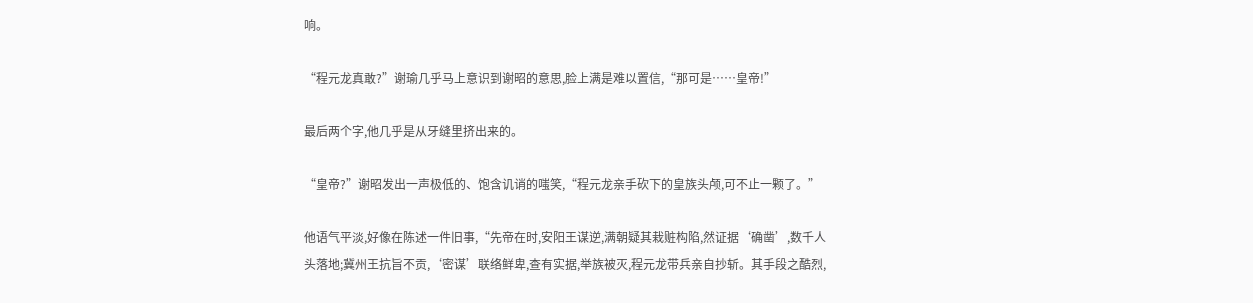响。

“程元龙真敢?”谢瑜几乎马上意识到谢昭的意思,脸上满是难以置信,“那可是……皇帝!”

最后两个字,他几乎是从牙缝里挤出来的。

“皇帝?”谢昭发出一声极低的、饱含讥诮的嗤笑,“程元龙亲手砍下的皇族头颅,可不止一颗了。”

他语气平淡,好像在陈述一件旧事,“先帝在时,安阳王谋逆,满朝疑其栽赃构陷,然证据‘确凿’,数千人头落地;冀州王抗旨不贡,‘密谋’联络鲜卑,查有实据,举族被灭,程元龙带兵亲自抄斩。其手段之酷烈,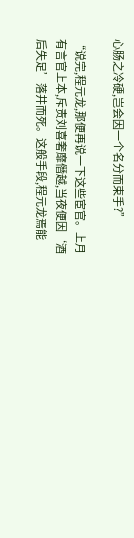心肠之冷硬,岂会因一个名分而束手?”

“说完,程元龙,那便再说一下这些宦官。上月有言官上本,斥责刘喜奢靡僭越,当夜便因‘酒后失足’落井而死。这般手段,程元龙焉能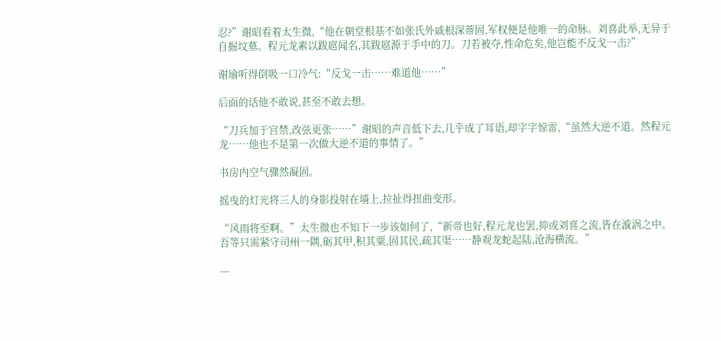忍?”谢昭看着太生微,“他在朝堂根基不如张氏外戚根深蒂固,军权便是他唯一的命脉。刘喜此举,无异于自掘坟墓。程元龙素以跋扈闻名,其跋扈源于手中的刀。刀若被夺,性命危矣,他岂能不反戈一击?”

谢瑜听得倒吸一口冷气:“反戈一击……难道他……”

后面的话他不敢说,甚至不敢去想。

“刀兵加于宫禁,改弦更张……”谢昭的声音低下去,几乎成了耳语,却字字惊雷,“虽然大逆不道。然程元龙……他也不是第一次做大逆不道的事情了。”

书房内空气骤然凝固。

摇曳的灯光将三人的身影投射在墙上,拉扯得扭曲变形。

“风雨将至啊。”太生微也不知下一步该如何了,“新帝也好,程元龙也罢,抑或刘喜之流,皆在漩涡之中。吾等只需紧守司州一隅,砺其甲,积其粟,固其民,疏其渠……静观龙蛇起陆,沧海横流。”

---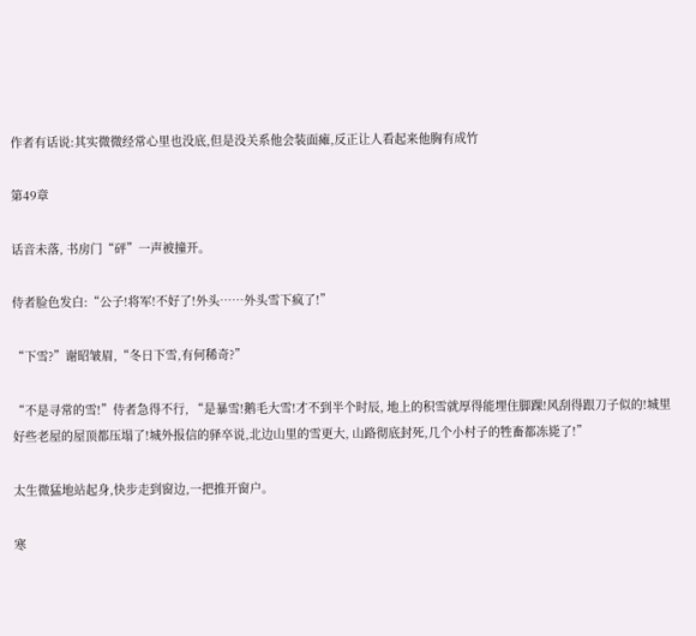作者有话说:其实微微经常心里也没底,但是没关系他会装面瘫,反正让人看起来他胸有成竹

第49章

话音未落, 书房门“砰”一声被撞开。

侍者脸色发白:“公子!将军!不好了!外头……外头雪下疯了!”

“下雪?”谢昭皱眉,“冬日下雪,有何稀奇?”

“不是寻常的雪!”侍者急得不行, “是暴雪!鹅毛大雪!才不到半个时辰, 地上的积雪就厚得能埋住脚踝!风刮得跟刀子似的!城里好些老屋的屋顶都压塌了!城外报信的驿卒说,北边山里的雪更大, 山路彻底封死,几个小村子的牲畜都冻毙了!”

太生微猛地站起身,快步走到窗边,一把推开窗户。

寒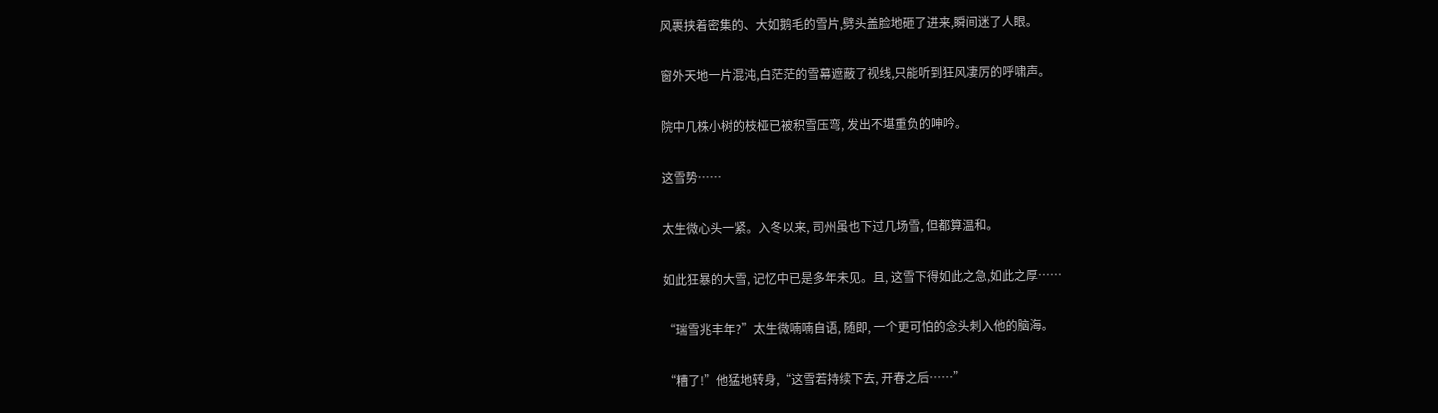风裹挟着密集的、大如鹅毛的雪片,劈头盖脸地砸了进来,瞬间迷了人眼。

窗外天地一片混沌,白茫茫的雪幕遮蔽了视线,只能听到狂风凄厉的呼啸声。

院中几株小树的枝桠已被积雪压弯, 发出不堪重负的呻吟。

这雪势……

太生微心头一紧。入冬以来, 司州虽也下过几场雪, 但都算温和。

如此狂暴的大雪, 记忆中已是多年未见。且, 这雪下得如此之急,如此之厚……

“瑞雪兆丰年?”太生微喃喃自语, 随即, 一个更可怕的念头刺入他的脑海。

“糟了!”他猛地转身,“这雪若持续下去, 开春之后……”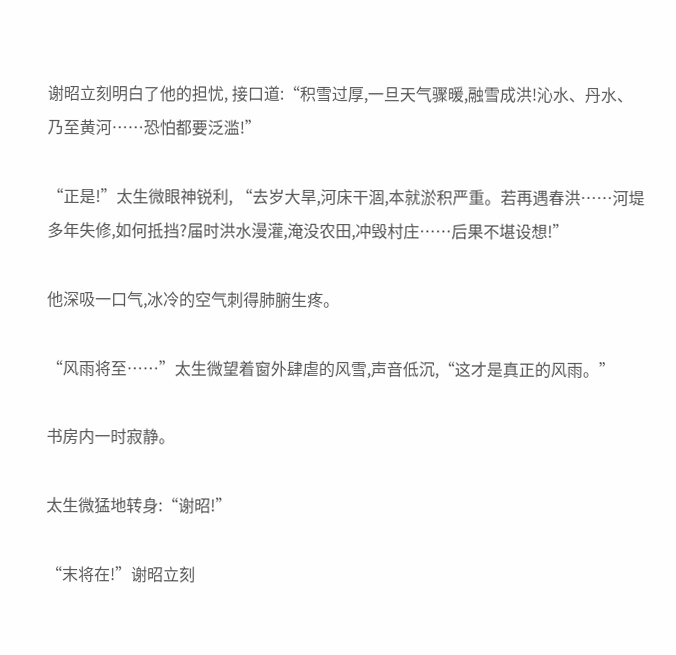谢昭立刻明白了他的担忧, 接口道:“积雪过厚,一旦天气骤暖,融雪成洪!沁水、丹水、乃至黄河……恐怕都要泛滥!”

“正是!”太生微眼神锐利, “去岁大旱,河床干涸,本就淤积严重。若再遇春洪……河堤多年失修,如何抵挡?届时洪水漫灌,淹没农田,冲毁村庄……后果不堪设想!”

他深吸一口气,冰冷的空气刺得肺腑生疼。

“风雨将至……”太生微望着窗外肆虐的风雪,声音低沉,“这才是真正的风雨。”

书房内一时寂静。

太生微猛地转身:“谢昭!”

“末将在!”谢昭立刻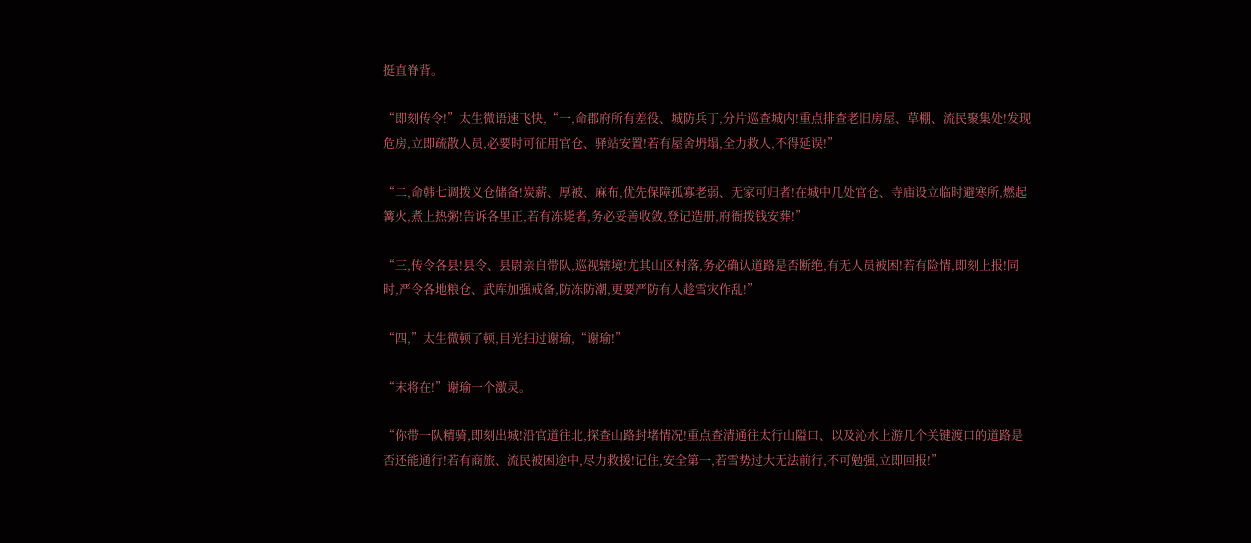挺直脊背。

“即刻传令!”太生微语速飞快,“一,命郡府所有差役、城防兵丁,分片巡查城内!重点排查老旧房屋、草棚、流民聚集处!发现危房,立即疏散人员,必要时可征用官仓、驿站安置!若有屋舍坍塌,全力救人,不得延误!”

“二,命韩七调拨义仓储备!炭薪、厚被、麻布,优先保障孤寡老弱、无家可归者!在城中几处官仓、寺庙设立临时避寒所,燃起篝火,煮上热粥!告诉各里正,若有冻毙者,务必妥善收敛,登记造册,府衙拨钱安葬!”

“三,传令各县!县令、县尉亲自带队,巡视辖境!尤其山区村落,务必确认道路是否断绝,有无人员被困!若有险情,即刻上报!同时,严令各地粮仓、武库加强戒备,防冻防潮,更要严防有人趁雪灾作乱!”

“四,”太生微顿了顿,目光扫过谢瑜,“谢瑜!”

“末将在!”谢瑜一个激灵。

“你带一队精骑,即刻出城!沿官道往北,探查山路封堵情况!重点查清通往太行山隘口、以及沁水上游几个关键渡口的道路是否还能通行!若有商旅、流民被困途中,尽力救援!记住,安全第一,若雪势过大无法前行,不可勉强,立即回报!”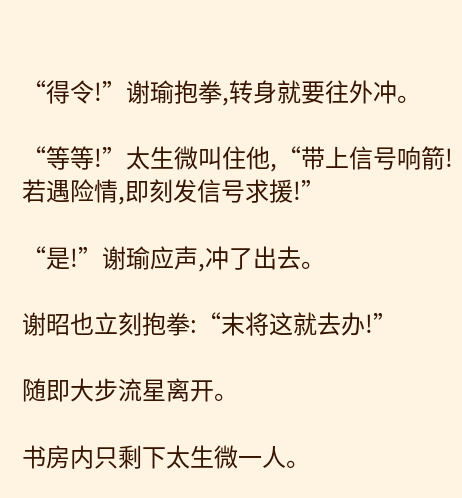“得令!”谢瑜抱拳,转身就要往外冲。

“等等!”太生微叫住他,“带上信号响箭!若遇险情,即刻发信号求援!”

“是!”谢瑜应声,冲了出去。

谢昭也立刻抱拳:“末将这就去办!”

随即大步流星离开。

书房内只剩下太生微一人。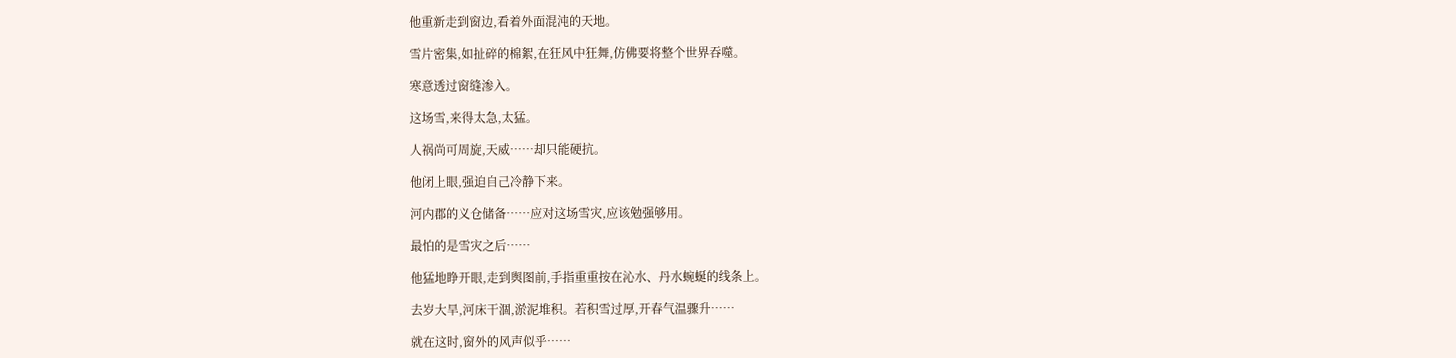他重新走到窗边,看着外面混沌的天地。

雪片密集,如扯碎的棉絮,在狂风中狂舞,仿佛要将整个世界吞噬。

寒意透过窗缝渗入。

这场雪,来得太急,太猛。

人祸尚可周旋,天威……却只能硬抗。

他闭上眼,强迫自己冷静下来。

河内郡的义仓储备……应对这场雪灾,应该勉强够用。

最怕的是雪灾之后……

他猛地睁开眼,走到舆图前,手指重重按在沁水、丹水蜿蜒的线条上。

去岁大旱,河床干涸,淤泥堆积。若积雪过厚,开春气温骤升……

就在这时,窗外的风声似乎……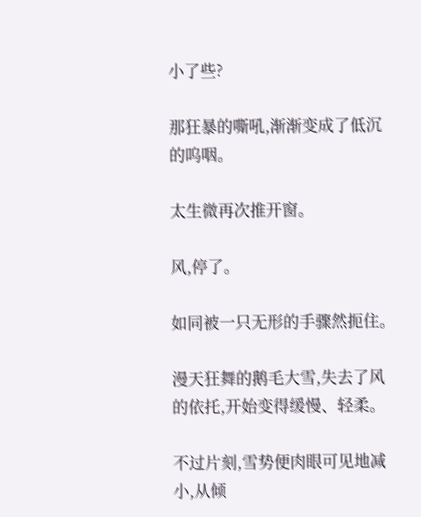小了些?

那狂暴的嘶吼,渐渐变成了低沉的呜咽。

太生微再次推开窗。

风,停了。

如同被一只无形的手骤然扼住。

漫天狂舞的鹅毛大雪,失去了风的依托,开始变得缓慢、轻柔。

不过片刻,雪势便肉眼可见地减小,从倾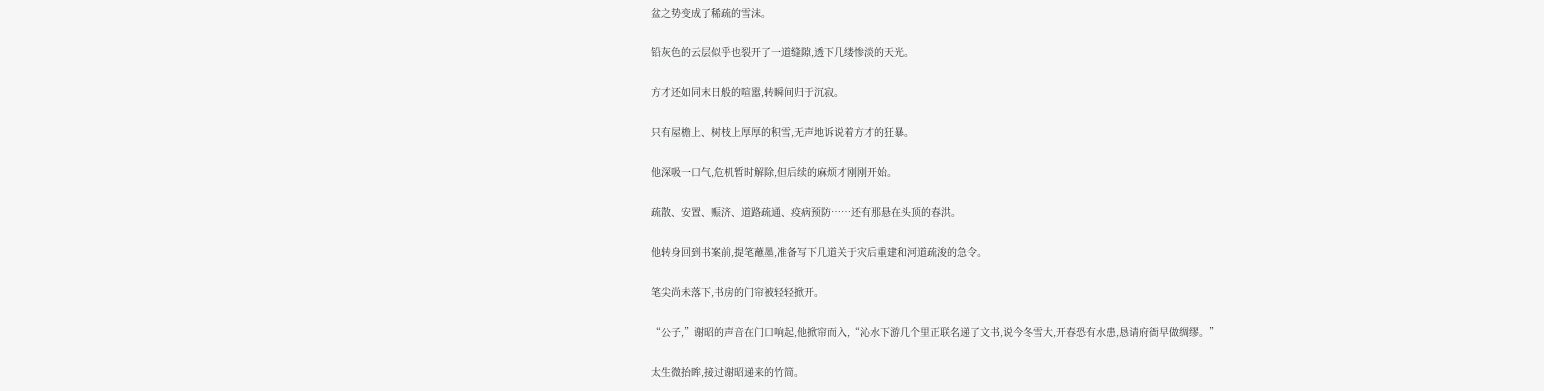盆之势变成了稀疏的雪沫。

铅灰色的云层似乎也裂开了一道缝隙,透下几缕惨淡的天光。

方才还如同末日般的喧嚣,转瞬间归于沉寂。

只有屋檐上、树枝上厚厚的积雪,无声地诉说着方才的狂暴。

他深吸一口气,危机暂时解除,但后续的麻烦才刚刚开始。

疏散、安置、赈济、道路疏通、疫病预防……还有那悬在头顶的春洪。

他转身回到书案前,提笔蘸墨,准备写下几道关于灾后重建和河道疏浚的急令。

笔尖尚未落下,书房的门帘被轻轻掀开。

“公子,”谢昭的声音在门口响起,他掀帘而入,“沁水下游几个里正联名递了文书,说今冬雪大,开春恐有水患,恳请府衙早做绸缪。”

太生微抬眸,接过谢昭递来的竹简。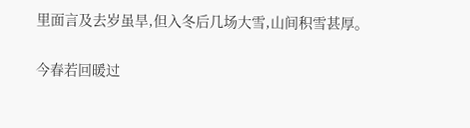里面言及去岁虽旱,但入冬后几场大雪,山间积雪甚厚。

今春若回暖过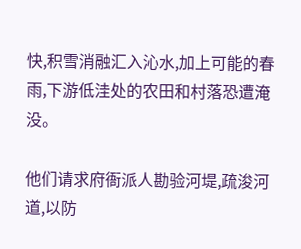快,积雪消融汇入沁水,加上可能的春雨,下游低洼处的农田和村落恐遭淹没。

他们请求府衙派人勘验河堤,疏浚河道,以防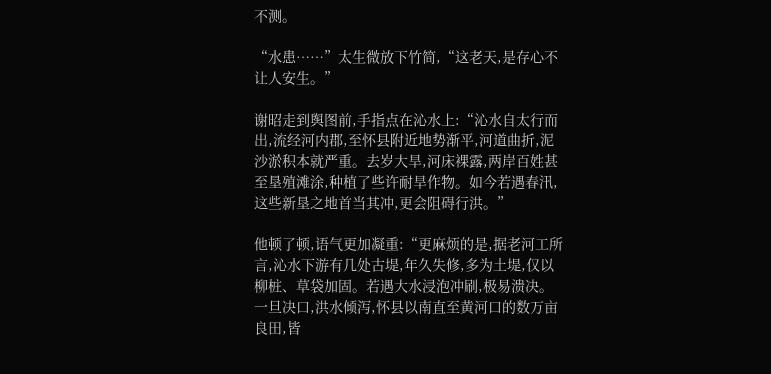不测。

“水患……”太生微放下竹简,“这老天,是存心不让人安生。”

谢昭走到舆图前,手指点在沁水上:“沁水自太行而出,流经河内郡,至怀县附近地势渐平,河道曲折,泥沙淤积本就严重。去岁大旱,河床裸露,两岸百姓甚至垦殖滩涂,种植了些许耐旱作物。如今若遇春汛,这些新垦之地首当其冲,更会阻碍行洪。”

他顿了顿,语气更加凝重:“更麻烦的是,据老河工所言,沁水下游有几处古堤,年久失修,多为土堤,仅以柳桩、草袋加固。若遇大水浸泡冲刷,极易溃决。一旦决口,洪水倾泻,怀县以南直至黄河口的数万亩良田,皆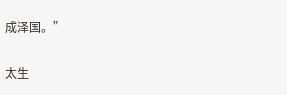成泽国。”

太生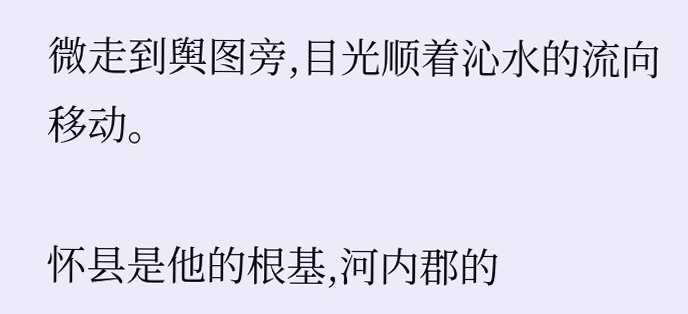微走到舆图旁,目光顺着沁水的流向移动。

怀县是他的根基,河内郡的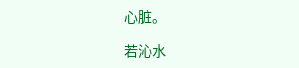心脏。

若沁水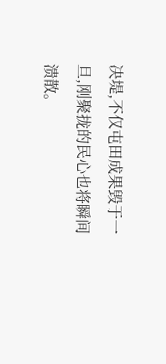决堤,不仅屯田成果毁于一旦,刚聚拢的民心也将瞬间溃散。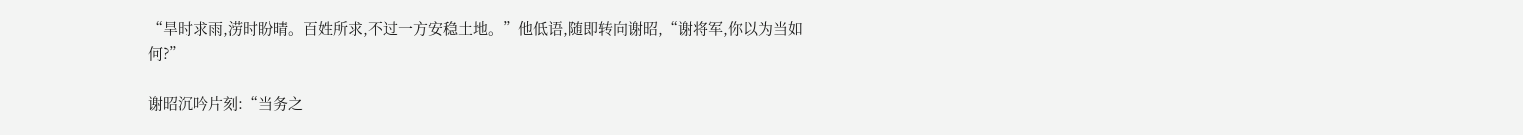“旱时求雨,涝时盼晴。百姓所求,不过一方安稳土地。”他低语,随即转向谢昭,“谢将军,你以为当如何?”

谢昭沉吟片刻:“当务之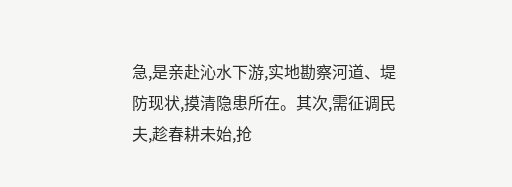急,是亲赴沁水下游,实地勘察河道、堤防现状,摸清隐患所在。其次,需征调民夫,趁春耕未始,抢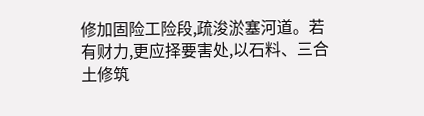修加固险工险段,疏浚淤塞河道。若有财力,更应择要害处,以石料、三合土修筑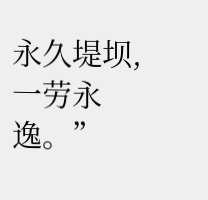永久堤坝,一劳永逸。”